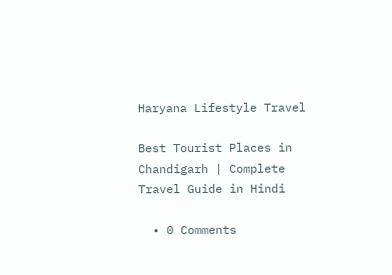Haryana Lifestyle Travel

Best Tourist Places in Chandigarh | Complete Travel Guide in Hindi

  • 0 Comments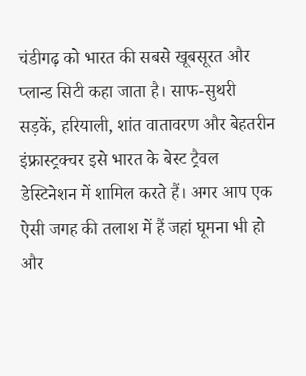चंडीगढ़ को भारत की सबसे खूबसूरत और प्लान्ड सिटी कहा जाता है। साफ-सुथरी सड़कें, हरियाली, शांत वातावरण और बेहतरीन इंफ्रास्ट्रक्चर इसे भारत के बेस्ट ट्रैवल डेस्टिनेशन में शामिल करते हैं। अगर आप एक ऐसी जगह की तलाश में हैं जहां घूमना भी हो और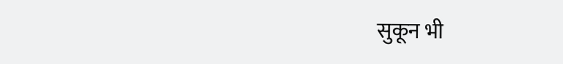सुकून भी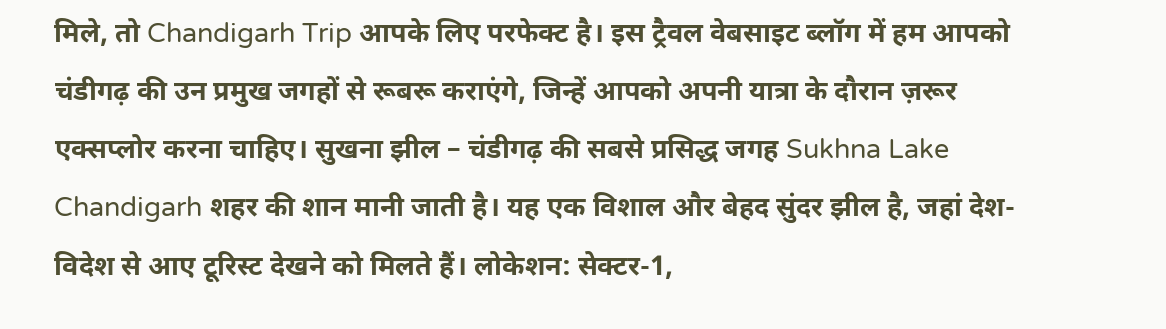मिले, तो Chandigarh Trip आपके लिए परफेक्ट है। इस ट्रैवल वेबसाइट ब्लॉग में हम आपको चंडीगढ़ की उन प्रमुख जगहों से रूबरू कराएंगे, जिन्हें आपको अपनी यात्रा के दौरान ज़रूर एक्सप्लोर करना चाहिए। सुखना झील – चंडीगढ़ की सबसे प्रसिद्ध जगह Sukhna Lake Chandigarh शहर की शान मानी जाती है। यह एक विशाल और बेहद सुंदर झील है, जहां देश-विदेश से आए टूरिस्ट देखने को मिलते हैं। लोकेशन: सेक्टर-1,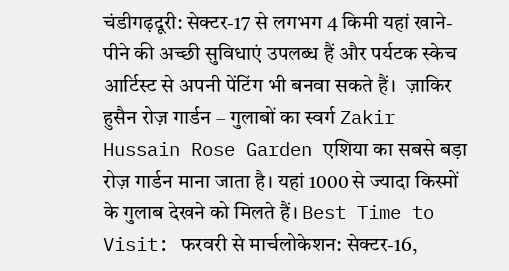चंडीगढ़दूरी: सेक्टर-17 से लगभग 4 किमी यहां खाने-पीने की अच्छी सुविधाएं उपलब्ध हैं और पर्यटक स्केच आर्टिस्ट से अपनी पेंटिंग भी बनवा सकते हैं।  ज़ाकिर हुसैन रोज़ गार्डन – गुलाबों का स्वर्ग Zakir Hussain Rose Garden एशिया का सबसे बड़ा रोज़ गार्डन माना जाता है। यहां 1000 से ज्यादा किस्मों के गुलाब देखने को मिलते हैं। Best Time to Visit: फरवरी से मार्चलोकेशन: सेक्टर-16,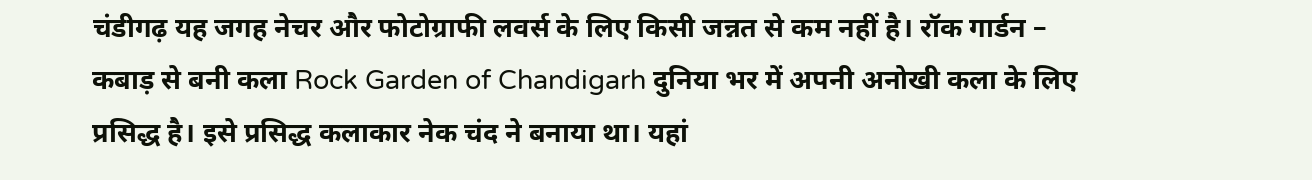चंडीगढ़ यह जगह नेचर और फोटोग्राफी लवर्स के लिए किसी जन्नत से कम नहीं है। रॉक गार्डन – कबाड़ से बनी कला Rock Garden of Chandigarh दुनिया भर में अपनी अनोखी कला के लिए प्रसिद्ध है। इसे प्रसिद्ध कलाकार नेक चंद ने बनाया था। यहां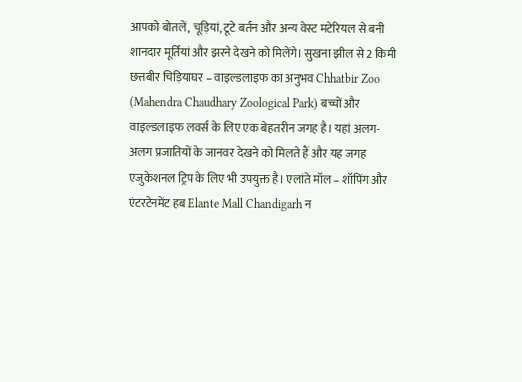आपको बोतलें, चूड़ियां, टूटे बर्तन और अन्य वेस्ट मटेरियल से बनी शानदार मूर्तियां और झरने देखने को मिलेंगे। सुखना झील से 2 किमी  छत्तबीर चिड़ियाघर – वाइल्डलाइफ का अनुभव Chhatbir Zoo (Mahendra Chaudhary Zoological Park) बच्चों और वाइल्डलाइफ लवर्स के लिए एक बेहतरीन जगह है। यहां अलग-अलग प्रजातियों के जानवर देखने को मिलते हैं और यह जगह एजुकेशनल ट्रिप के लिए भी उपयुक्त है। एलांते मॉल – शॉपिंग और एंटरटेनमेंट हब Elante Mall Chandigarh न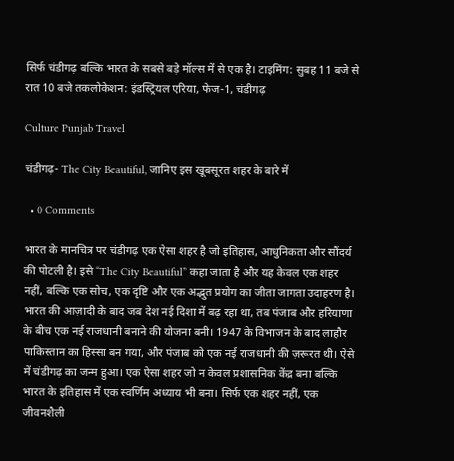सिर्फ चंडीगढ़ बल्कि भारत के सबसे बड़े मॉल्स में से एक है। टाइमिंग: सुबह 11 बजे से रात 10 बजे तकलोकेशन: इंडस्ट्रियल एरिया, फेज-1, चंडीगढ़

Culture Punjab Travel

चंडीगढ़- The City Beautiful, जानिए इस खूबसूरत शहर के बारे में

  • 0 Comments

भारत के मानचित्र पर चंडीगढ़ एक ऐसा शहर है जो इतिहास, आधुनिकता और सौंदर्य की पोटली है। इसे “The City Beautiful” कहा जाता है और यह केवल एक शहर नहीं, बल्कि एक सोच, एक दृष्टि और एक अद्भुत प्रयोग का जीता जागता उदाहरण है। भारत की आज़ादी के बाद जब देश नई दिशा में बढ़ रहा था, तब पंजाब और हरियाणा के बीच एक नई राजधानी बनाने की योजना बनी। 1947 के विभाजन के बाद लाहौर पाकिस्तान का हिस्सा बन गया, और पंजाब को एक नई राजधानी की ज़रूरत थी। ऐसे में चंडीगढ़ का जन्म हुआ। एक ऐसा शहर जो न केवल प्रशासनिक केंद्र बना बल्कि भारत के इतिहास में एक स्वर्णिम अध्याय भी बना। सिर्फ एक शहर नहीं, एक जीवनशैली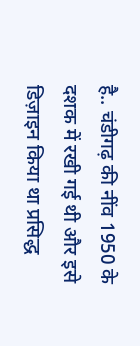है.. चंडीगढ़ की नींव 1950 के दशक में रखी गई थी और इसे डिज़ाइन किया था प्रसिद्ध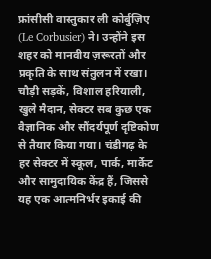फ्रांसीसी वास्तुकार ली कोर्बुज़िए (Le Corbusier) ने। उन्होंने इस शहर को मानवीय ज़रूरतों और प्रकृति के साथ संतुलन में रखा। चौड़ी सड़कें, विशाल हरियाली, खुले मैदान, सेक्टर सब कुछ एक वैज्ञानिक और सौंदर्यपूर्ण दृष्टिकोण से तैयार किया गया। चंडीगढ़ के हर सेक्टर में स्कूल, पार्क, मार्केट और सामुदायिक केंद्र हैं, जिससे यह एक आत्मनिर्भर इकाई की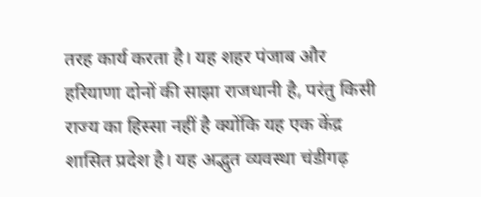तरह कार्य करता है। यह शहर पंजाब और हरियाणा दोनों की साझा राजधानी है, परंतु किसी राज्य का हिस्सा नहीं है क्योंकि यह एक केंद्र शासित प्रदेश है। यह अद्भुत व्यवस्था चंडीगढ़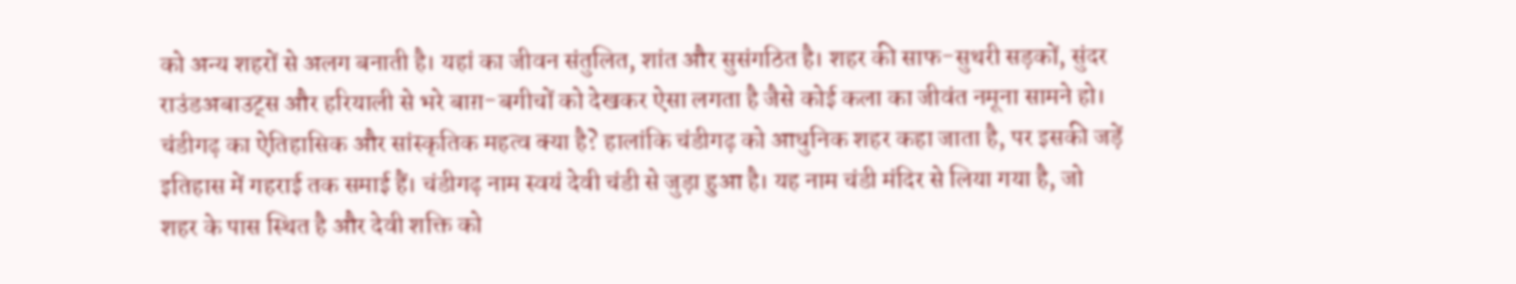को अन्य शहरों से अलग बनाती है। यहां का जीवन संतुलित, शांत और सुसंगठित है। शहर की साफ-सुथरी सड़कों, सुंदर राउंडअबाउट्स और हरियाली से भरे बाग़-बगीचों को देखकर ऐसा लगता है जैसे कोई कला का जीवंत नमूना सामने हो। चंडीगढ़ का ऐतिहासिक और सांस्कृतिक महत्व क्या है? हालांकि चंडीगढ़ को आधुनिक शहर कहा जाता है, पर इसकी जड़ें इतिहास में गहराई तक समाई हैं। चंडीगढ़ नाम स्वयं देवी चंडी से जुड़ा हुआ है। यह नाम चंडी मंदिर से लिया गया है, जो शहर के पास स्थित है और देवी शक्ति को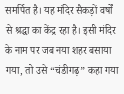समर्पित है। यह मंदिर सैकड़ों वर्षों से श्रद्धा का केंद्र रहा है। इसी मंदिर के नाम पर जब नया शहर बसाया गया, तो उसे “चंडीगढ़” कहा गया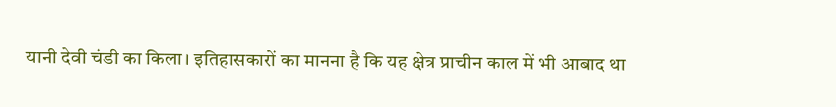यानी देवी चंडी का किला। इतिहासकारों का मानना है कि यह क्षेत्र प्राचीन काल में भी आबाद था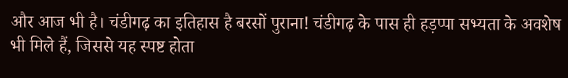और आज भी है। चंडीगढ़ का इतिहास है बरसों पुराना! चंडीगढ़ के पास ही हड़प्पा सभ्यता के अवशेष भी मिले हैं, जिससे यह स्पष्ट होता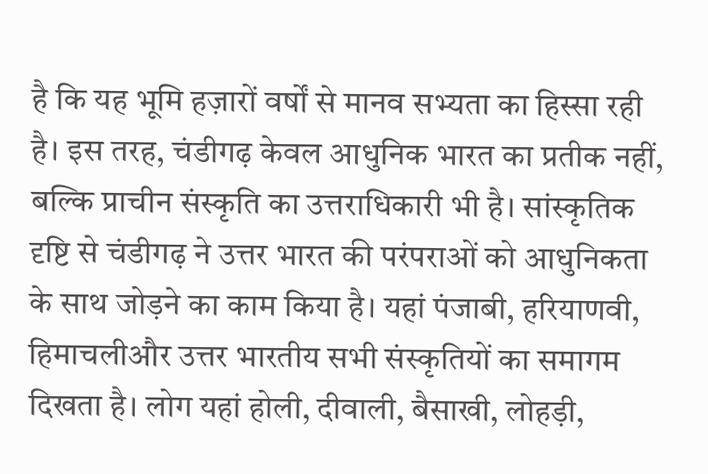है कि यह भूमि हज़ारों वर्षों से मानव सभ्यता का हिस्सा रही है। इस तरह, चंडीगढ़ केवल आधुनिक भारत का प्रतीक नहीं, बल्कि प्राचीन संस्कृति का उत्तराधिकारी भी है। सांस्कृतिक दृष्टि से चंडीगढ़ ने उत्तर भारत की परंपराओं को आधुनिकता के साथ जोड़ने का काम किया है। यहां पंजाबी, हरियाणवी, हिमाचलीऔर उत्तर भारतीय सभी संस्कृतियों का समागम दिखता है। लोग यहां होली, दीवाली, बैसाखी, लोहड़ी,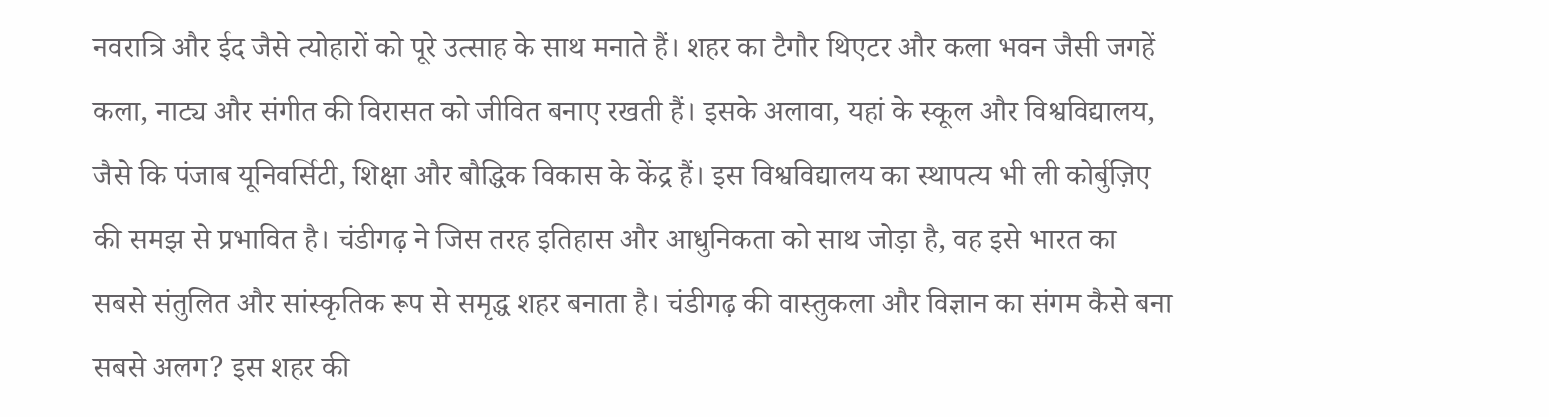नवरात्रि और ईद जैसे त्योहारों को पूरे उत्साह के साथ मनाते हैं। शहर का टैगौर थिएटर और कला भवन जैसी जगहें कला, नाट्य और संगीत की विरासत को जीवित बनाए रखती हैं। इसके अलावा, यहां के स्कूल और विश्वविद्यालय, जैसे कि पंजाब यूनिवर्सिटी, शिक्षा और बौद्धिक विकास के केंद्र हैं। इस विश्वविद्यालय का स्थापत्य भी ली कोर्बुज़िए की समझ से प्रभावित है। चंडीगढ़ ने जिस तरह इतिहास और आधुनिकता को साथ जोड़ा है, वह इसे भारत का सबसे संतुलित और सांस्कृतिक रूप से समृद्ध शहर बनाता है। चंडीगढ़ की वास्तुकला और विज्ञान का संगम कैसे बना सबसे अलग? इस शहर की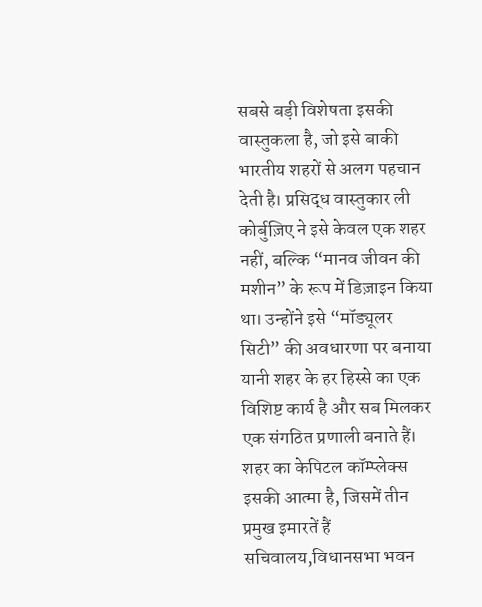सबसे बड़ी विशेषता इसकी वास्तुकला है, जो इसे बाकी भारतीय शहरों से अलग पहचान देती है। प्रसिद्ध वास्तुकार ली कोर्बुज़िए ने इसे केवल एक शहर नहीं, बल्कि “मानव जीवन की मशीन” के रूप में डिज़ाइन किया था। उन्होंने इसे “मॉड्यूलर सिटी” की अवधारणा पर बनाया यानी शहर के हर हिस्से का एक विशिष्ट कार्य है और सब मिलकर एक संगठित प्रणाली बनाते हैं। शहर का केपिटल कॉम्प्लेक्स इसकी आत्मा है, जिसमें तीन प्रमुख इमारतें हैं सचिवालय,विधानसभा भवन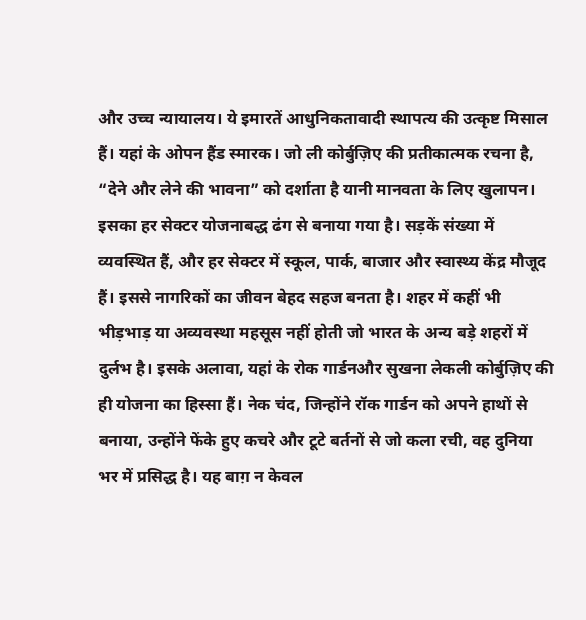और उच्च न्यायालय। ये इमारतें आधुनिकतावादी स्थापत्य की उत्कृष्ट मिसाल हैं। यहां के ओपन हैंड स्मारक। जो ली कोर्बुज़िए की प्रतीकात्मक रचना है, “देने और लेने की भावना” को दर्शाता है यानी मानवता के लिए खुलापन। इसका हर सेक्टर योजनाबद्ध ढंग से बनाया गया है। सड़कें संख्या में व्यवस्थित हैं, और हर सेक्टर में स्कूल, पार्क, बाजार और स्वास्थ्य केंद्र मौजूद हैं। इससे नागरिकों का जीवन बेहद सहज बनता है। शहर में कहीं भी भीड़भाड़ या अव्यवस्था महसूस नहीं होती जो भारत के अन्य बड़े शहरों में दुर्लभ है। इसके अलावा, यहां के रोक गार्डनऔर सुखना लेकली कोर्बुज़िए की ही योजना का हिस्सा हैं। नेक चंद, जिन्होंने रॉक गार्डन को अपने हाथों से बनाया, उन्होंने फेंके हुए कचरे और टूटे बर्तनों से जो कला रची, वह दुनिया भर में प्रसिद्ध है। यह बाग़ न केवल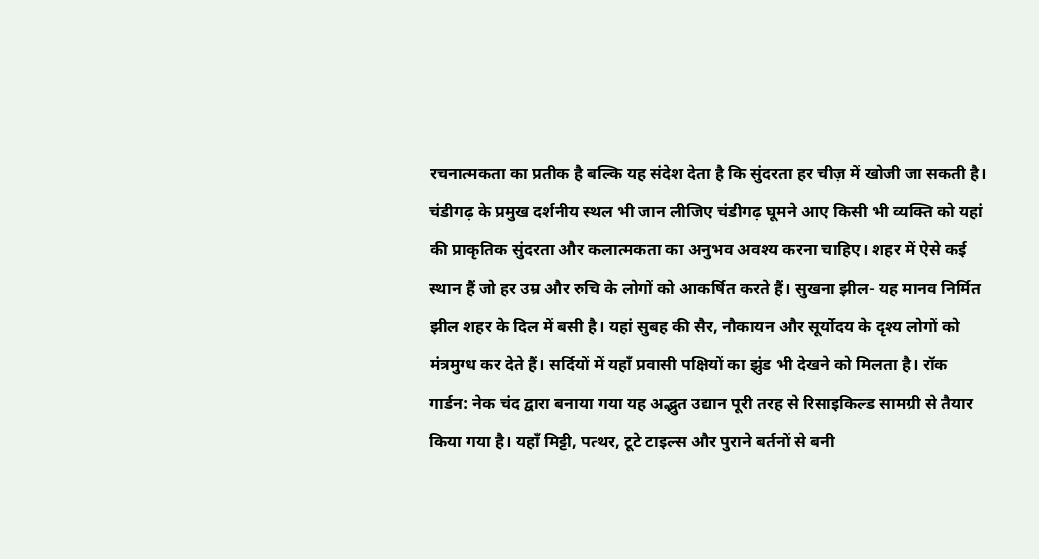रचनात्मकता का प्रतीक है बल्कि यह संदेश देता है कि सुंदरता हर चीज़ में खोजी जा सकती है। चंडीगढ़ के प्रमुख दर्शनीय स्थल भी जान लीजिए चंडीगढ़ घूमने आए किसी भी व्यक्ति को यहां की प्राकृतिक सुंदरता और कलात्मकता का अनुभव अवश्य करना चाहिए। शहर में ऐसे कई स्थान हैं जो हर उम्र और रुचि के लोगों को आकर्षित करते हैं। सुखना झील- यह मानव निर्मित झील शहर के दिल में बसी है। यहां सुबह की सैर, नौकायन और सूर्योदय के दृश्य लोगों को मंत्रमुग्ध कर देते हैं। सर्दियों में यहाँ प्रवासी पक्षियों का झुंड भी देखने को मिलता है। रॉक गार्डन: नेक चंद द्वारा बनाया गया यह अद्भुत उद्यान पूरी तरह से रिसाइकिल्ड सामग्री से तैयार किया गया है। यहाँ मिट्टी, पत्थर, टूटे टाइल्स और पुराने बर्तनों से बनी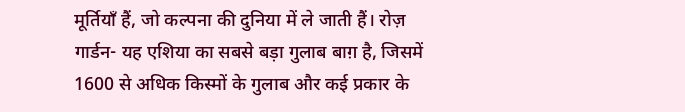मूर्तियाँ हैं, जो कल्पना की दुनिया में ले जाती हैं। रोज़ गार्डन- यह एशिया का सबसे बड़ा गुलाब बाग़ है, जिसमें 1600 से अधिक किस्मों के गुलाब और कई प्रकार के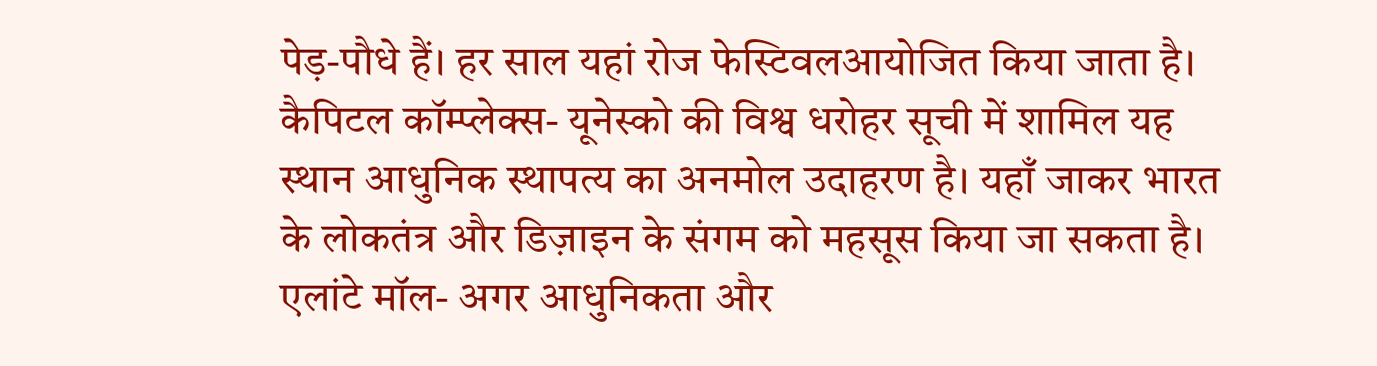पेड़-पौधे हैं। हर साल यहां रोज फेस्टिवलआयोजित किया जाता है। कैपिटल कॉम्प्लेक्स- यूनेस्को की विश्व धरोहर सूची में शामिल यह स्थान आधुनिक स्थापत्य का अनमोल उदाहरण है। यहाँ जाकर भारत के लोकतंत्र और डिज़ाइन के संगम को महसूस किया जा सकता है। एलांटे मॉल- अगर आधुनिकता और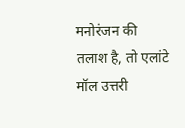मनोरंजन की तलाश है, तो एलांटे मॉल उत्तरी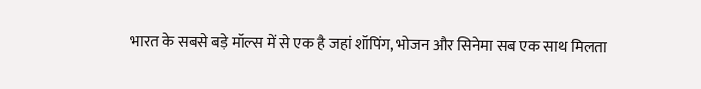भारत के सबसे बड़े मॉल्स में से एक है जहां शॉपिंग, भोजन और सिनेमा सब एक साथ मिलता